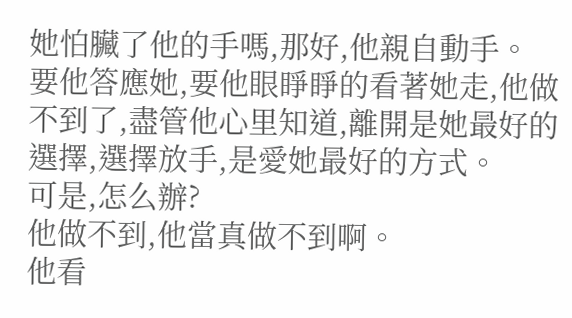她怕臟了他的手嗎,那好,他親自動手。
要他答應她,要他眼睜睜的看著她走,他做不到了,盡管他心里知道,離開是她最好的選擇,選擇放手,是愛她最好的方式。
可是,怎么辦?
他做不到,他當真做不到啊。
他看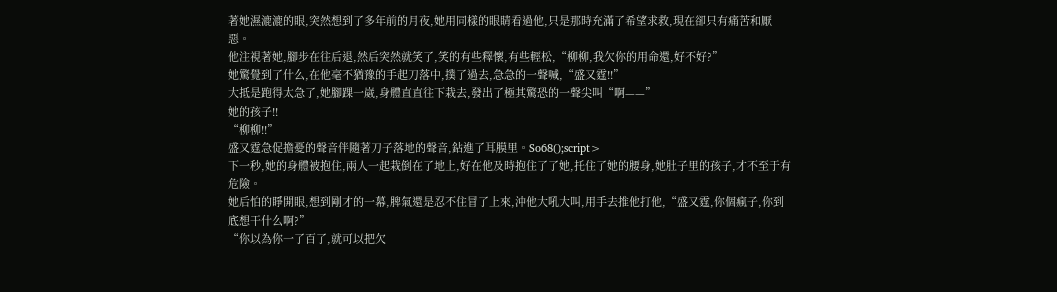著她濕漉漉的眼,突然想到了多年前的月夜,她用同樣的眼睛看過他,只是那時充滿了希望求救,現在卻只有痛苦和厭惡。
他注視著她,腳步在往后退,然后突然就笑了,笑的有些釋懷,有些輕松,“柳柳,我欠你的用命還,好不好?”
她驚覺到了什么,在他毫不猶豫的手起刀落中,撲了過去,急急的一聲喊,“盛又霆!!”
大抵是跑得太急了,她腳踝一崴,身體直直往下栽去,發出了極其驚恐的一聲尖叫“啊——”
她的孩子!!
“柳柳!!”
盛又霆急促擔憂的聲音伴隨著刀子落地的聲音,鉆進了耳膜里。So68();script>
下一秒,她的身體被抱住,兩人一起栽倒在了地上,好在他及時抱住了了她,托住了她的腰身,她肚子里的孩子,才不至于有危險。
她后怕的睜開眼,想到剛才的一幕,脾氣還是忍不住冒了上來,沖他大吼大叫,用手去推他打他,“盛又霆,你個瘋子,你到底想干什么啊?”
“你以為你一了百了,就可以把欠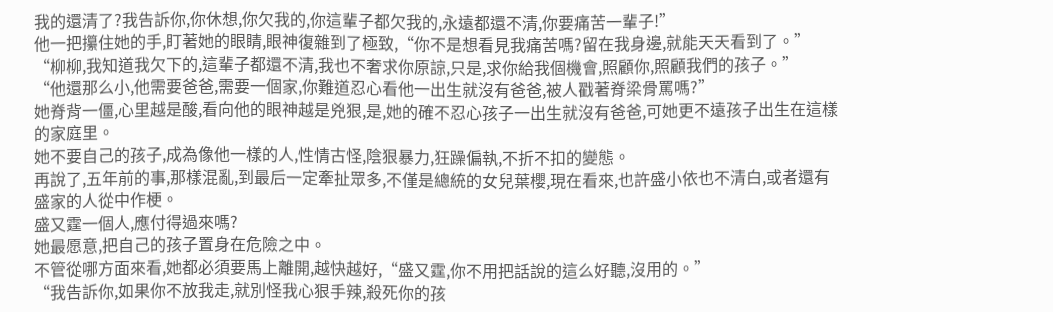我的還清了?我告訴你,你休想,你欠我的,你這輩子都欠我的,永遠都還不清,你要痛苦一輩子!”
他一把攥住她的手,盯著她的眼睛,眼神復雜到了極致,“你不是想看見我痛苦嗎?留在我身邊,就能天天看到了。”
“柳柳,我知道我欠下的,這輩子都還不清,我也不奢求你原諒,只是,求你給我個機會,照顧你,照顧我們的孩子。”
“他還那么小,他需要爸爸,需要一個家,你難道忍心看他一出生就沒有爸爸,被人戳著脊梁骨罵嗎?”
她脊背一僵,心里越是酸,看向他的眼神越是兇狠,是,她的確不忍心孩子一出生就沒有爸爸,可她更不遠孩子出生在這樣的家庭里。
她不要自己的孩子,成為像他一樣的人,性情古怪,陰狠暴力,狂躁偏執,不折不扣的變態。
再說了,五年前的事,那樣混亂,到最后一定牽扯眾多,不僅是總統的女兒葉櫻,現在看來,也許盛小依也不清白,或者還有盛家的人從中作梗。
盛又霆一個人,應付得過來嗎?
她最愿意,把自己的孩子置身在危險之中。
不管從哪方面來看,她都必須要馬上離開,越快越好,“盛又霆,你不用把話說的這么好聽,沒用的。”
“我告訴你,如果你不放我走,就別怪我心狠手辣,殺死你的孩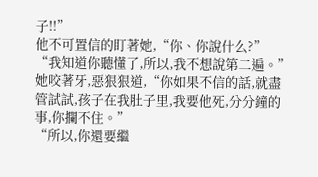子!!”
他不可置信的盯著她,“你、你說什么?”
“我知道你聽懂了,所以,我不想說第二遍。”
她咬著牙,惡狠狠道,“你如果不信的話,就盡管試試,孩子在我肚子里,我要他死,分分鐘的事,你攔不住。”
“所以,你還要繼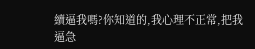續逼我嗎?你知道的,我心理不正常,把我逼急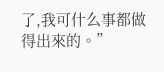了,我可什么事都做得出來的。”